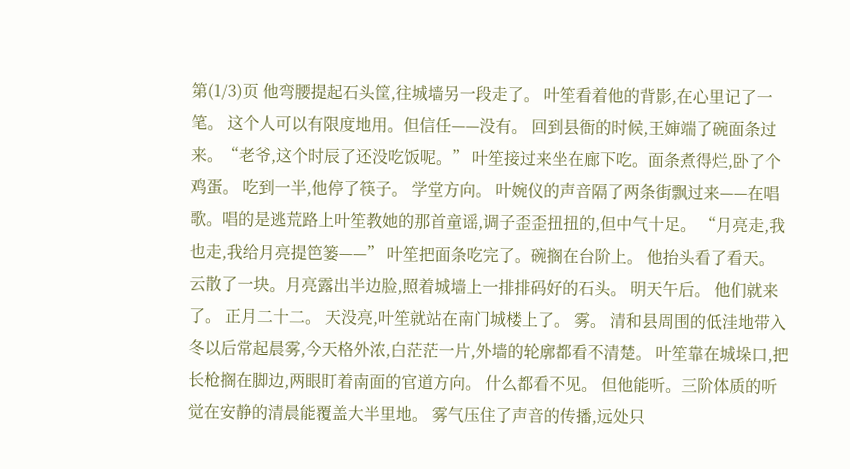第(1/3)页 他弯腰提起石头筐,往城墙另一段走了。 叶笙看着他的背影,在心里记了一笔。 这个人可以有限度地用。但信任——没有。 回到县衙的时候,王婶端了碗面条过来。“老爷,这个时辰了还没吃饭呢。” 叶笙接过来坐在廊下吃。面条煮得烂,卧了个鸡蛋。 吃到一半,他停了筷子。 学堂方向。 叶婉仪的声音隔了两条街飘过来——在唱歌。唱的是逃荒路上叶笙教她的那首童谣,调子歪歪扭扭的,但中气十足。 “月亮走,我也走,我给月亮提笆篓——” 叶笙把面条吃完了。碗搁在台阶上。 他抬头看了看天。 云散了一块。月亮露出半边脸,照着城墙上一排排码好的石头。 明天午后。 他们就来了。 正月二十二。 天没亮,叶笙就站在南门城楼上了。 雾。 清和县周围的低洼地带入冬以后常起晨雾,今天格外浓,白茫茫一片,外墙的轮廓都看不清楚。 叶笙靠在城垛口,把长枪搁在脚边,两眼盯着南面的官道方向。 什么都看不见。 但他能听。三阶体质的听觉在安静的清晨能覆盖大半里地。 雾气压住了声音的传播,远处只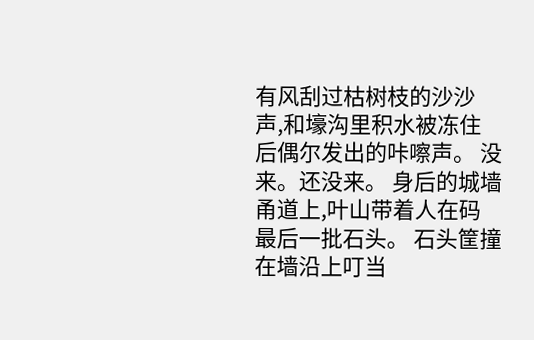有风刮过枯树枝的沙沙声,和壕沟里积水被冻住后偶尔发出的咔嚓声。 没来。还没来。 身后的城墙甬道上,叶山带着人在码最后一批石头。 石头筐撞在墙沿上叮当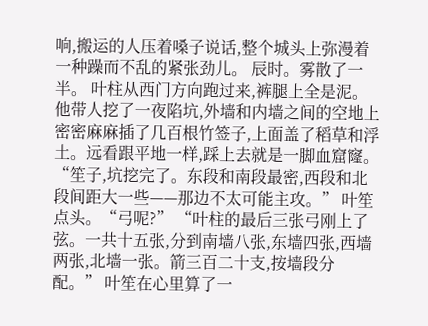响,搬运的人压着嗓子说话,整个城头上弥漫着一种躁而不乱的紧张劲儿。 辰时。雾散了一半。 叶柱从西门方向跑过来,裤腿上全是泥。 他带人挖了一夜陷坑,外墙和内墙之间的空地上密密麻麻插了几百根竹签子,上面盖了稻草和浮土。远看跟平地一样,踩上去就是一脚血窟窿。 “笙子,坑挖完了。东段和南段最密,西段和北段间距大一些——那边不太可能主攻。” 叶笙点头。“弓呢?” “叶柱的最后三张弓刚上了弦。一共十五张,分到南墙八张,东墙四张,西墙两张,北墙一张。箭三百二十支,按墙段分配。” 叶笙在心里算了一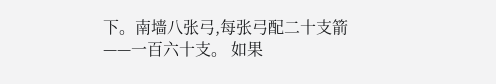下。南墙八张弓,每张弓配二十支箭——一百六十支。 如果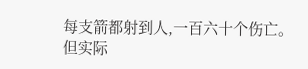每支箭都射到人,一百六十个伤亡。 但实际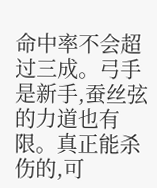命中率不会超过三成。弓手是新手,蚕丝弦的力道也有限。真正能杀伤的,可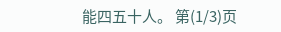能四五十人。 第(1/3)页